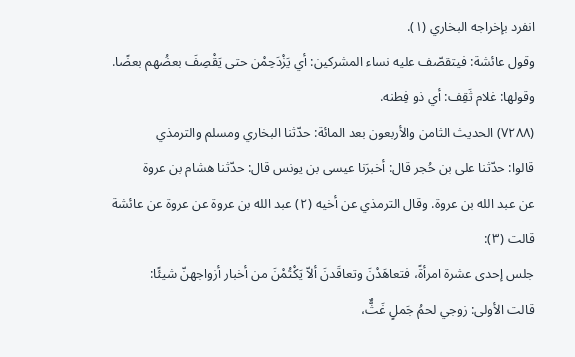انفرد بإخراجه البخاري (١).
وقول عائشة: فيتقصّف عليه نساء المشركين: أي يَزْدَحِمْن حتى يَقْصِفَ بعضُهم بعضًا.
وقولها: غلام ثَقِف: أي ذو فِطنه.
(٧٢٨٨) الحديث الثامن والأربعون بعد المائة: حدّثنا البخاري ومسلم والترمذي
قالوا: حدّثنا على بن حُجر قال: أخبرَنا عيسى بن يونس قال: حدّثنا هشام بن عروة
عن عبد الله بن عروة. وقال الترمذي عن أخيه (٢) عبد الله بن عروة عن عروة عن عائشة
قالت (٣):
جلس إحدى عشرة امرأةً، فتعاهَدْنَ وتعاقَدنَ ألاّ يَكْتُمْنَ من أخبار أزواجهنّ شيئًا:
قالت الأولى: زوجي لحمُ جَملٍ غَثٌّ،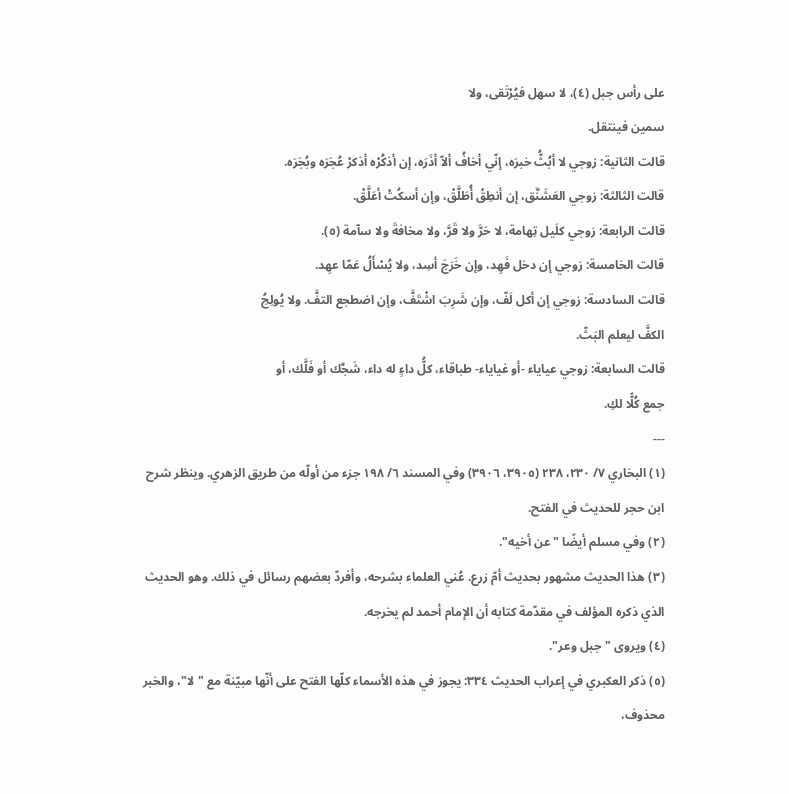على رأس جبل (٤)، لا سهل فيُرْتَقى، ولا
سمين فينتقل.
قالت الثانية: زوجي لا أبُثُّ خبرَه، إنّي أخافُ ألاّ أذَرَه، إن أذكُرْه أذكرْ عُجَرَه وبُجَرَه.
قالت الثالثة: زوجي العَشَنَّق، إن أنطِقْ أُطَلَّقْ، وإن أسكُتْ أعَلَّقْ.
قالت الرابعة: زوجي كلَيل تِهامة، لا حَرَّ ولا قَرَّ، ولا مخافةَ ولا سآمة (٥).
قالت الخامسة: زوجي إن دخل فَهِد، وإن خَرَجَ أسِد، ولا يُسْأَلُ عَمّا عهِد.
قالت السادسة: زوجي إن أكل لَفّ، وإن شَرِبَ اشْتَفَّ، وإن اضطجع التفَّ. ولا يُولِجُ
الكفَّ ليعلم البَثّ.
قالت السابعة: زوجي عياياء -أو غياياء- طباقاء، كلُّ داءٍ له داء، شَجَّك أو فَلَّك، أو
جمع كُلًّا لكِ.
---
(١) البخاري ٧/ ٢٣٠، ٢٣٨ (٣٩٠٥، ٣٩٠٦) وفي المسند ٦/ ١٩٨ جزء من أولّه من طريق الزهري. وينظر شرح
ابن حجر للحديث في الفتح.
(٢) وفي مسلم أيضًا "عن أخيه".
(٣) هذا الحديث مشهور بحديث أمّ زرع. عُني العلماء بشرحه، وأفردّ بعضهم رسائل في ذلك. وهو الحديث
الذي ذكره المؤلف في مقدّمة كتابه أن الإمام أحمد لم يخرجه.
(٤) ويروى "جبل وعر".
(٥) ذكر العكبري في إعراب الحديث ٣٣٤: يجوز في هذه الأسماء كلّها الفتح على أنّها مبيّنة مع "لا"، والخبر
محذوف،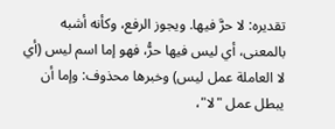تقديره: لا حرَّ فيها. ويجوز الرفع، وكأنه أشبه بالمعنى، أي ليس فيها حرُّ، فهو إما اسم ليس (أي
لا العاملة عمل ليس) وخبرها محذوف: وإما أن يبطل عمل "لا"،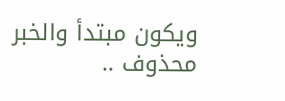ويكون مبتدأ والخبر محذوف ..